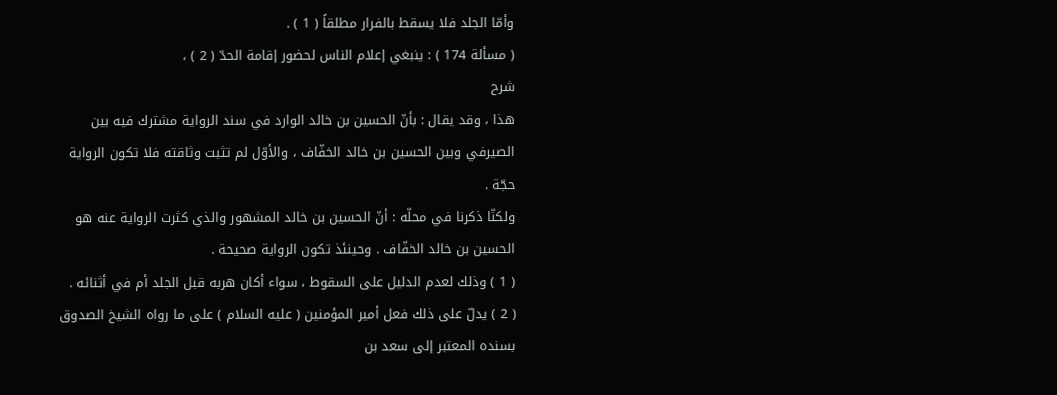وأمّا الجلد فلا يسقط بالفرار مطلقاً ( 1 ) .
( مسألة 174 ) : ينبغي إعلام الناس لحضور إقامة الحدّ ( 2 ) ،
شرح
هذا ، وقد يقال : بأنّ الحسين بن خالد الوارد في سند الرواية مشترك فيه بين
الصيرفي وبين الحسين بن خالد الخفّاف ، والأوّل لم تثبت وثاقته فلا تكون الرواية
حجّة .
ولكنّا ذكرنا في محلّه : أنّ الحسين بن خالد المشهور والذي كثرت الرواية عنه هو
الحسين بن خالد الخفّاف . وحينئذ تكون الرواية صحيحة .
( 1 ) وذلك لعدم الدليل على السقوط ، سواء أكان هربه قبل الجلد أم في أثنائه .
( 2 ) يدلّ على ذلك فعل أمير المؤمنين ( عليه السلام ) على ما رواه الشيخ الصدوق
بسنده المعتبر إلى سعد بن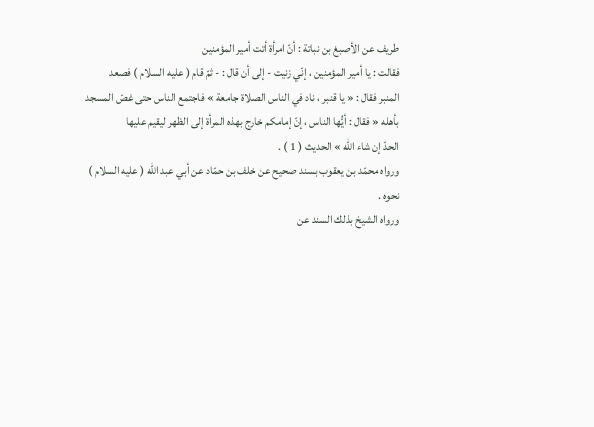طريف عن الأصبغ بن نباتة : أنّ امرأة أتت أمير المؤمنين
فقالت : يا أمير المؤمنين ، إنّي زنيت - إلى أن قال : - ثمّ قام ( عليه السلام ) فصعد
المنبر فقال : « يا قنبر ، ناد في الناس الصلاة جامعة » فاجتمع الناس حتى غصّ المسجد
بأهله « فقال : أيُّها الناس ، إنّ إمامكم خارج بهذه المرأة إلى الظهر ليقيم عليها
الحدّ إن شاء الله » الحديث ( 1 ) .
ورواه محمّد بن يعقوب بسند صحيح عن خلف بن حمّاد عن أبي عبد الله ( عليه السلام )
نحوه .
ورواه الشيخ بذلك السند عن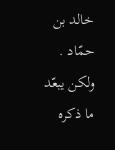خالد بن حمّاد .
ولكن يبعّد ما ذكره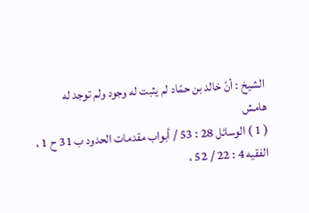الشيخ : أنّ خالد بن حمّاد لم يثبت له وجود ولم توجد له
هامش
( 1 ) الوسائل 28 : 53 / أبواب مقدمات الحدود ب 31 ح 1 ، الفقيه 4 : 22 / 52 ،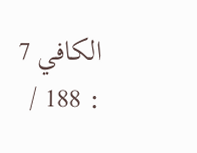الكافي 7 : 188 /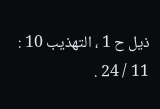ذيل ح 1 ، التهذيب 10 : 11 / 24 .